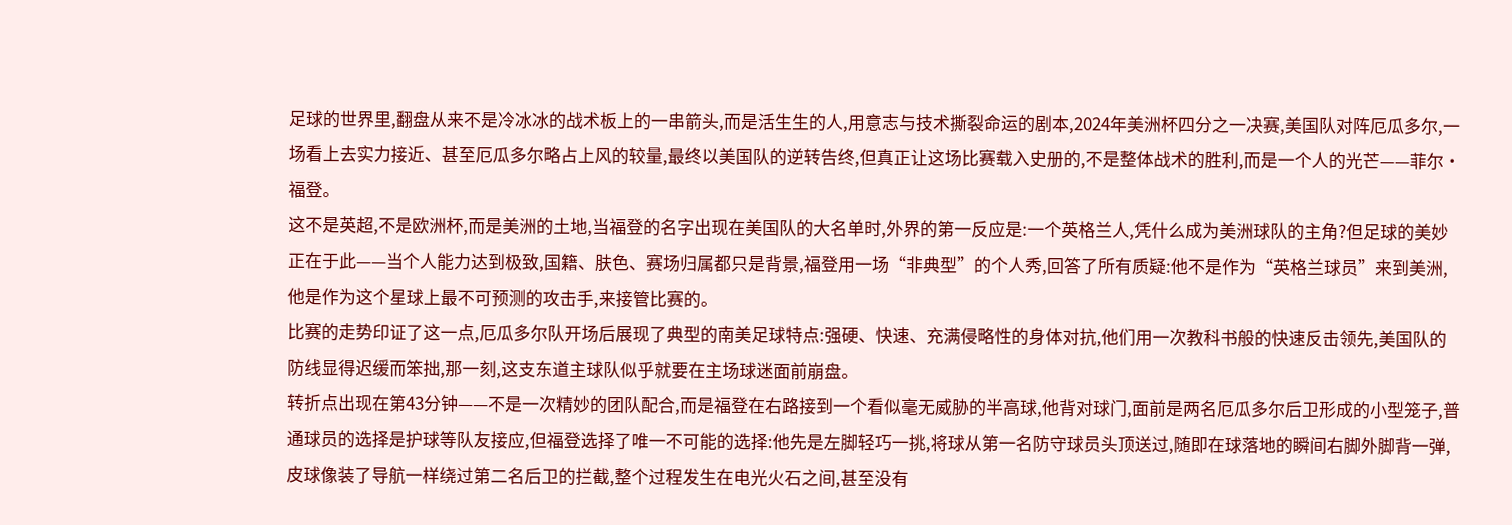足球的世界里,翻盘从来不是冷冰冰的战术板上的一串箭头,而是活生生的人,用意志与技术撕裂命运的剧本,2024年美洲杯四分之一决赛,美国队对阵厄瓜多尔,一场看上去实力接近、甚至厄瓜多尔略占上风的较量,最终以美国队的逆转告终,但真正让这场比赛载入史册的,不是整体战术的胜利,而是一个人的光芒——菲尔·福登。
这不是英超,不是欧洲杯,而是美洲的土地,当福登的名字出现在美国队的大名单时,外界的第一反应是:一个英格兰人,凭什么成为美洲球队的主角?但足球的美妙正在于此——当个人能力达到极致,国籍、肤色、赛场归属都只是背景,福登用一场“非典型”的个人秀,回答了所有质疑:他不是作为“英格兰球员”来到美洲,他是作为这个星球上最不可预测的攻击手,来接管比赛的。
比赛的走势印证了这一点,厄瓜多尔队开场后展现了典型的南美足球特点:强硬、快速、充满侵略性的身体对抗,他们用一次教科书般的快速反击领先,美国队的防线显得迟缓而笨拙,那一刻,这支东道主球队似乎就要在主场球迷面前崩盘。
转折点出现在第43分钟——不是一次精妙的团队配合,而是福登在右路接到一个看似毫无威胁的半高球,他背对球门,面前是两名厄瓜多尔后卫形成的小型笼子,普通球员的选择是护球等队友接应,但福登选择了唯一不可能的选择:他先是左脚轻巧一挑,将球从第一名防守球员头顶送过,随即在球落地的瞬间右脚外脚背一弹,皮球像装了导航一样绕过第二名后卫的拦截,整个过程发生在电光火石之间,甚至没有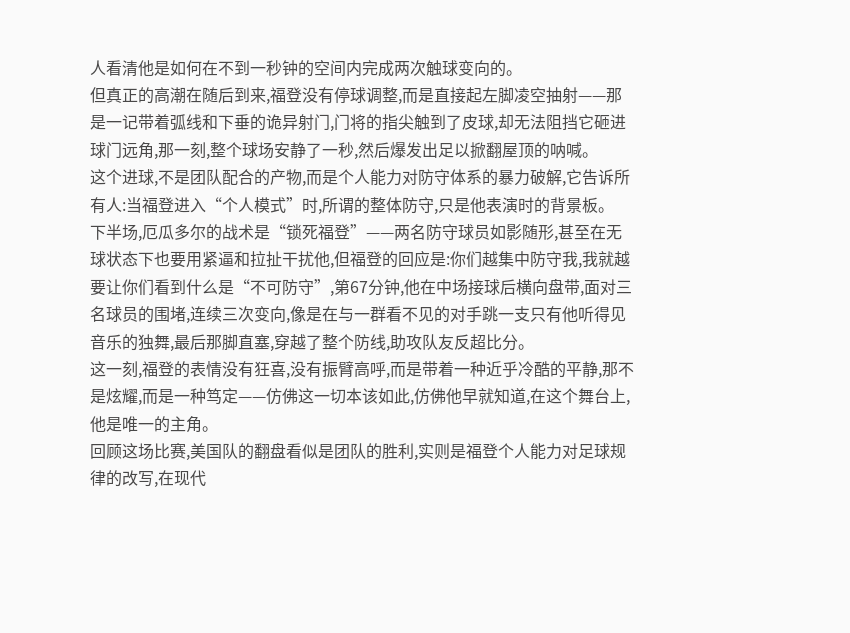人看清他是如何在不到一秒钟的空间内完成两次触球变向的。
但真正的高潮在随后到来,福登没有停球调整,而是直接起左脚凌空抽射——那是一记带着弧线和下垂的诡异射门,门将的指尖触到了皮球,却无法阻挡它砸进球门远角,那一刻,整个球场安静了一秒,然后爆发出足以掀翻屋顶的呐喊。
这个进球,不是团队配合的产物,而是个人能力对防守体系的暴力破解,它告诉所有人:当福登进入“个人模式”时,所谓的整体防守,只是他表演时的背景板。
下半场,厄瓜多尔的战术是“锁死福登”——两名防守球员如影随形,甚至在无球状态下也要用紧逼和拉扯干扰他,但福登的回应是:你们越集中防守我,我就越要让你们看到什么是“不可防守”,第67分钟,他在中场接球后横向盘带,面对三名球员的围堵,连续三次变向,像是在与一群看不见的对手跳一支只有他听得见音乐的独舞,最后那脚直塞,穿越了整个防线,助攻队友反超比分。
这一刻,福登的表情没有狂喜,没有振臂高呼,而是带着一种近乎冷酷的平静,那不是炫耀,而是一种笃定——仿佛这一切本该如此,仿佛他早就知道,在这个舞台上,他是唯一的主角。
回顾这场比赛,美国队的翻盘看似是团队的胜利,实则是福登个人能力对足球规律的改写,在现代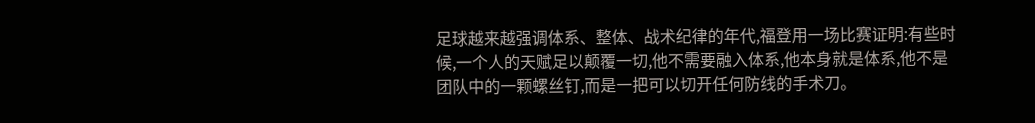足球越来越强调体系、整体、战术纪律的年代,福登用一场比赛证明:有些时候,一个人的天赋足以颠覆一切,他不需要融入体系,他本身就是体系,他不是团队中的一颗螺丝钉,而是一把可以切开任何防线的手术刀。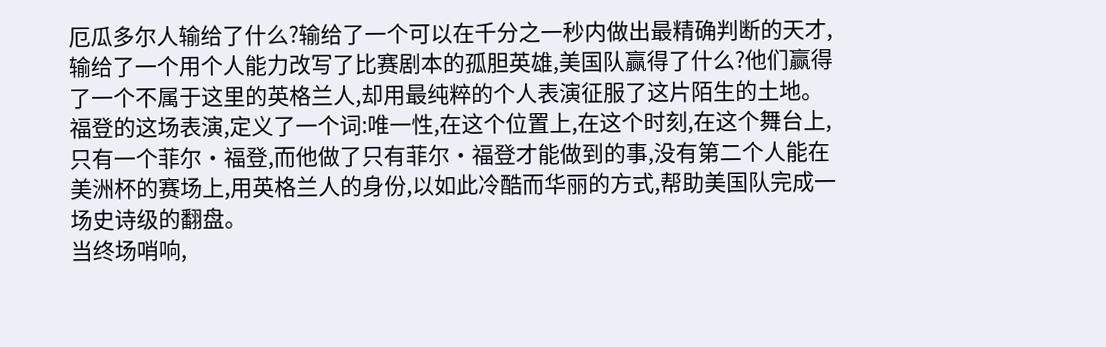厄瓜多尔人输给了什么?输给了一个可以在千分之一秒内做出最精确判断的天才,输给了一个用个人能力改写了比赛剧本的孤胆英雄,美国队赢得了什么?他们赢得了一个不属于这里的英格兰人,却用最纯粹的个人表演征服了这片陌生的土地。
福登的这场表演,定义了一个词:唯一性,在这个位置上,在这个时刻,在这个舞台上,只有一个菲尔·福登,而他做了只有菲尔·福登才能做到的事,没有第二个人能在美洲杯的赛场上,用英格兰人的身份,以如此冷酷而华丽的方式,帮助美国队完成一场史诗级的翻盘。
当终场哨响,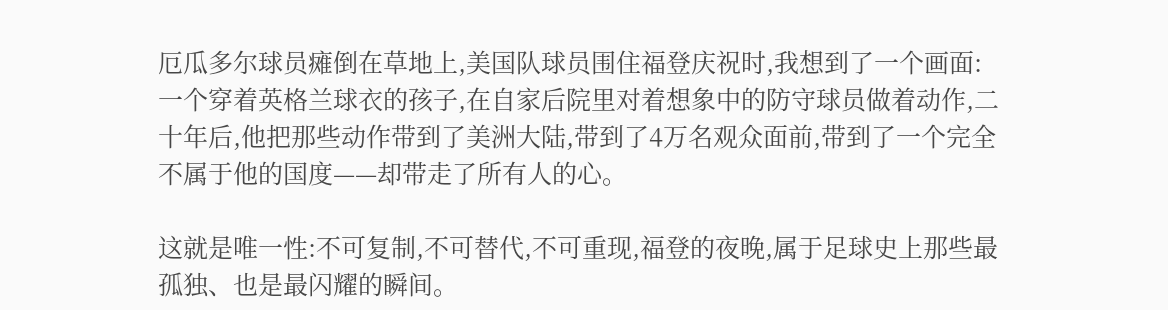厄瓜多尔球员瘫倒在草地上,美国队球员围住福登庆祝时,我想到了一个画面:一个穿着英格兰球衣的孩子,在自家后院里对着想象中的防守球员做着动作,二十年后,他把那些动作带到了美洲大陆,带到了4万名观众面前,带到了一个完全不属于他的国度——却带走了所有人的心。

这就是唯一性:不可复制,不可替代,不可重现,福登的夜晚,属于足球史上那些最孤独、也是最闪耀的瞬间。